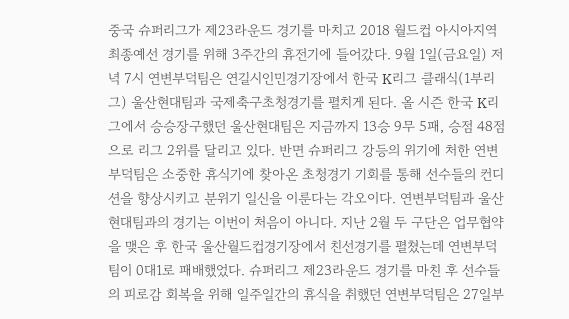중국 슈퍼리그가 제23라운드 경기를 마치고 2018 월드컵 아시아지역 최종예선 경기를 위해 3주간의 휴전기에 들어갔다. 9월 1일(금요일) 저녁 7시 연변부덕팀은 연길시인민경기장에서 한국 K리그 클래식(1부리그) 울산현대팀과 국제축구초청경기를 펼치게 된다. 올 시즌 한국 K리그에서 승승장구했던 울산현대팀은 지금까지 13승 9무 5패, 승점 48점으로 리그 2위를 달리고 있다. 반면 슈퍼리그 강등의 위기에 처한 연변부덕팀은 소중한 휴식기에 찾아온 초청경기 기회를 통해 선수들의 컨디션을 향상시키고 분위기 일신을 이룬다는 각오이다. 연변부덕팀과 울산현대팀과의 경기는 이번이 처음이 아니다. 지난 2월 두 구단은 업무협약을 맺은 후 한국 울산월드컵경기장에서 친선경기를 펼쳤는데 연변부덕팀이 0대1로 패배했었다. 슈퍼리그 제23라운드 경기를 마친 후 선수들의 피로감 회복을 위해 일주일간의 휴식을 취했던 연변부덕팀은 27일부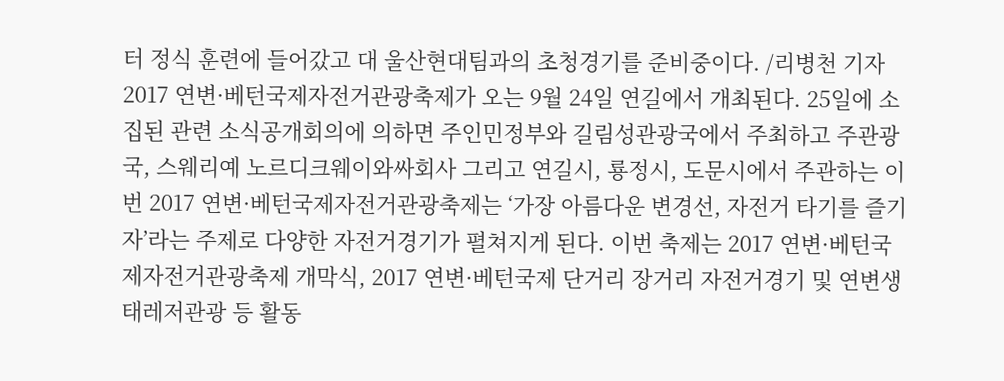터 정식 훈련에 들어갔고 대 울산현대팀과의 초청경기를 준비중이다. /리병천 기자
2017 연변·베턴국제자전거관광축제가 오는 9월 24일 연길에서 개최된다. 25일에 소집된 관련 소식공개회의에 의하면 주인민정부와 길림성관광국에서 주최하고 주관광국, 스웨리예 노르디크웨이와싸회사 그리고 연길시, 룡정시, 도문시에서 주관하는 이번 2017 연변·베턴국제자전거관광축제는 ‘가장 아름다운 변경선, 자전거 타기를 즐기자’라는 주제로 다양한 자전거경기가 펼쳐지게 된다. 이번 축제는 2017 연변·베턴국제자전거관광축제 개막식, 2017 연변·베턴국제 단거리 장거리 자전거경기 및 연변생태레저관광 등 활동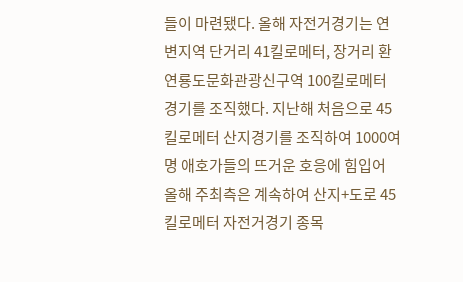들이 마련됐다. 올해 자전거경기는 연변지역 단거리 41킬로메터, 장거리 환연룡도문화관광신구역 100킬로메터 경기를 조직했다. 지난해 처음으로 45킬로메터 산지경기를 조직하여 1000여명 애호가들의 뜨거운 호응에 힘입어 올해 주최측은 계속하여 산지+도로 45킬로메터 자전거경기 종목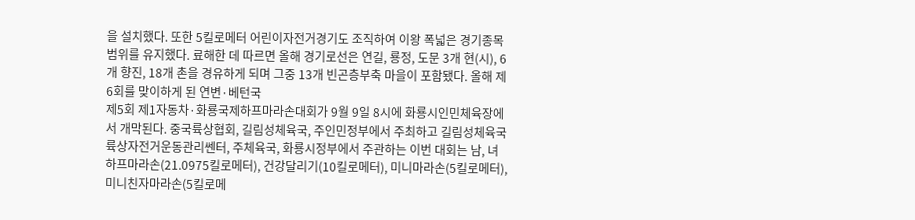을 설치했다. 또한 5킬로메터 어린이자전거경기도 조직하여 이왕 폭넓은 경기종목 범위를 유지했다. 료해한 데 따르면 올해 경기로선은 연길, 룡정, 도문 3개 현(시), 6개 향진, 18개 촌을 경유하게 되며 그중 13개 빈곤층부축 마을이 포함됐다. 올해 제6회를 맞이하게 된 연변·베턴국
제5회 제1자동차·화룡국제하프마라손대회가 9월 9일 8시에 화룡시인민체육장에서 개막된다. 중국륙상협회, 길림성체육국, 주인민정부에서 주최하고 길림성체육국 륙상자전거운동관리쎈터, 주체육국, 화룡시정부에서 주관하는 이번 대회는 남, 녀 하프마라손(21.0975킬로메터), 건강달리기(10킬로메터), 미니마라손(5킬로메터), 미니친자마라손(5킬로메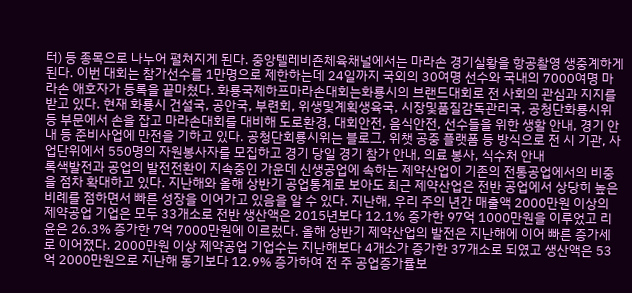터) 등 종목으로 나누어 펼쳐지게 된다. 중앙텔레비죤체육채널에서는 마라손 경기실황을 항공촬영 생중계하게 된다. 이번 대회는 참가선수를 1만명으로 제한하는데 24일까지 국외의 30여명 선수와 국내의 7000여명 마라손 애호자가 등록을 끝마쳤다. 화룡국제하프마라손대회는화룡시의 브랜드대회로 전 사회의 관심과 지지를 받고 있다. 현재 화룡시 건설국, 공안국, 부련회, 위생및계획생육국, 시장및품질감독관리국, 공청단화룡시위 등 부문에서 손을 잡고 마라손대회를 대비해 도로환경, 대회안전, 음식안전, 선수들을 위한 생활 안내, 경기 안내 등 준비사업에 만전을 기하고 있다. 공청단회룡시위는 블로그, 위챗 공중 플랫폼 등 방식으로 전 시 기관, 사업단위에서 550명의 자원봉사자를 모집하고 경기 당일 경기 참가 안내, 의료 봉사, 식수처 안내
록색발전과 공업의 발전전환이 지속중인 가운데 신생공업에 속하는 제약산업이 기존의 전통공업에서의 비중을 점차 확대하고 있다. 지난해와 올해 상반기 공업통계로 보아도 최근 제약산업은 전반 공업에서 상당히 높은 비례를 점하면서 빠른 성장을 이어가고 있음을 알 수 있다. 지난해, 우리 주의 년간 매출액 2000만원 이상의 제약공업 기업은 모두 33개소로 전반 생산액은 2015년보다 12.1% 증가한 97억 1000만원을 이루었고 리윤은 26.3% 증가한 7억 7000만원에 이르렀다. 올해 상반기 제약산업의 발전은 지난해에 이어 빠른 증가세로 이어졌다. 2000만원 이상 제약공업 기업수는 지난해보다 4개소가 증가한 37개소로 되였고 생산액은 53억 2000만원으로 지난해 동기보다 12.9% 증가하여 전 주 공업증가률보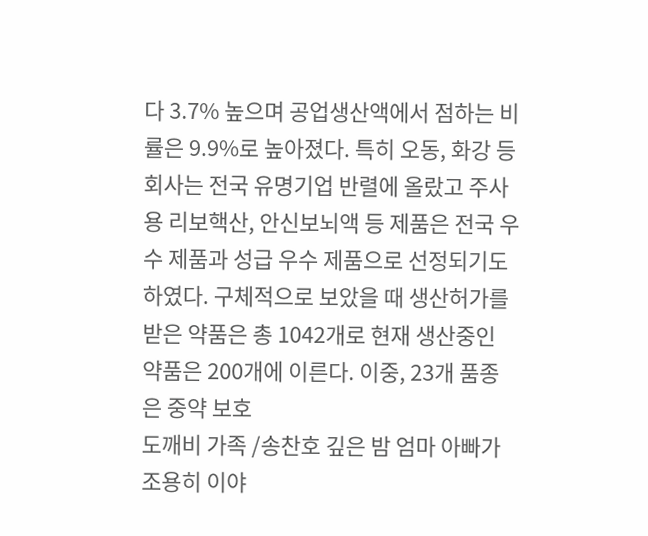다 3.7% 높으며 공업생산액에서 점하는 비률은 9.9%로 높아졌다. 특히 오동, 화강 등 회사는 전국 유명기업 반렬에 올랐고 주사용 리보핵산, 안신보뇌액 등 제품은 전국 우수 제품과 성급 우수 제품으로 선정되기도 하였다. 구체적으로 보았을 때 생산허가를 받은 약품은 총 1042개로 현재 생산중인 약품은 200개에 이른다. 이중, 23개 품종은 중약 보호
도깨비 가족 /송찬호 깊은 밤 엄마 아빠가 조용히 이야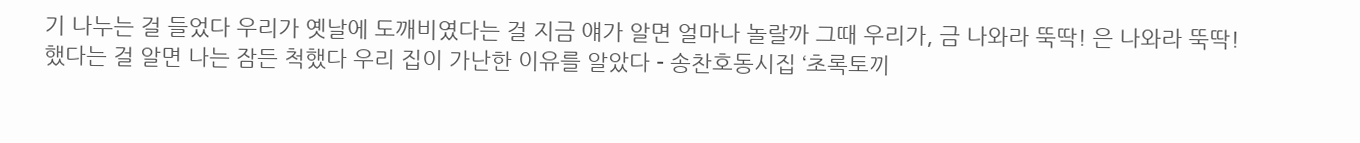기 나누는 걸 들었다 우리가 옛날에 도깨비였다는 걸 지금 얘가 알면 얼마나 놀랄까 그때 우리가, 금 나와라 뚝딱! 은 나와라 뚝딱! 했다는 걸 알면 나는 잠든 척했다 우리 집이 가난한 이유를 알았다 - 송찬호동시집 ‘초록토끼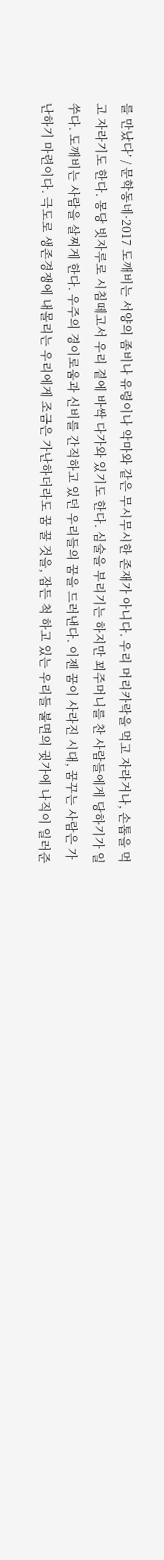를 만났다’ / 문학동네·2017 도깨비는 서양의 좀비나 유령이나 악마와 같은 무시무시한 존재가 아니다. 우리 머리카락을 먹고 자라거나, 손톱을 먹고 자라기도 한다. 몽당 빗자루로 시침떼고서 우리 곁에 바싹 다가와 있기도 한다. 심술을 부리기는 하지만 꾀주머니를 찬 사람들에게 당하기가 일쑤다. 도깨비는 사람을 살찌게 한다. 우주의 경이로움과 신비를 간직하고 있던 우리들의 꿈을 드러낸다. 이젠 꿈이 사라진 시대, 꿈꾸는 사람은 가난하기 마련이다. 극도로 생존경쟁에 내몰리는 우리에게 조금은 가난하더라도 꿈 꿀 것을, 잠든 척 하고 있는 우리들 불면의 귓가에 나직이 일러준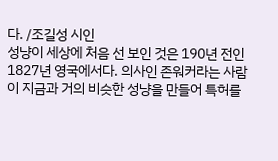다. /조길성 시인
성냥이 세상에 처음 선 보인 것은 190년 전인 1827년 영국에서다. 의사인 존워커라는 사람이 지금과 거의 비슷한 성냥을 만들어 특허를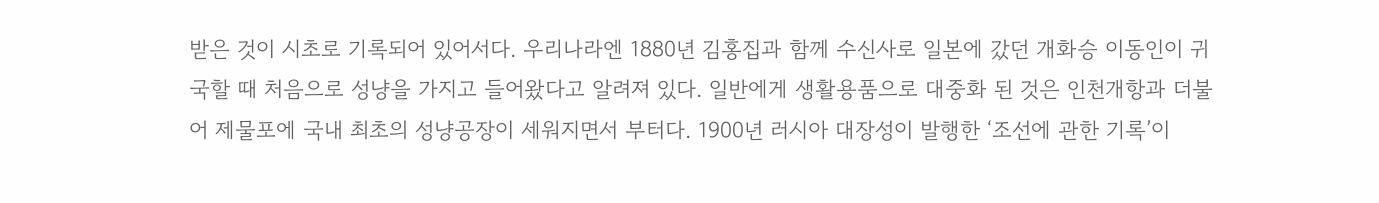받은 것이 시초로 기록되어 있어서다. 우리나라엔 1880년 김홍집과 함께 수신사로 일본에 갔던 개화승 이동인이 귀국할 때 처음으로 성냥을 가지고 들어왔다고 알려져 있다. 일반에게 생활용품으로 대중화 된 것은 인천개항과 더불어 제물포에 국내 최초의 성냥공장이 세워지면서 부터다. 1900년 러시아 대장성이 발행한 ‘조선에 관한 기록’이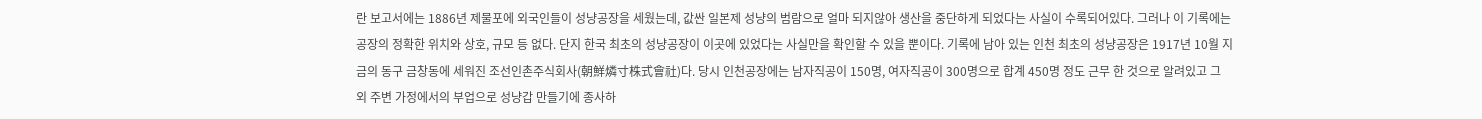란 보고서에는 1886년 제물포에 외국인들이 성냥공장을 세웠는데, 값싼 일본제 성냥의 범람으로 얼마 되지않아 생산을 중단하게 되었다는 사실이 수록되어있다. 그러나 이 기록에는 공장의 정확한 위치와 상호, 규모 등 없다. 단지 한국 최초의 성냥공장이 이곳에 있었다는 사실만을 확인할 수 있을 뿐이다. 기록에 남아 있는 인천 최초의 성냥공장은 1917년 10월 지금의 동구 금창동에 세워진 조선인촌주식회사(朝鮮燐寸株式會社)다. 당시 인천공장에는 남자직공이 150명, 여자직공이 300명으로 합계 450명 정도 근무 한 것으로 알려있고 그 외 주변 가정에서의 부업으로 성냥갑 만들기에 종사하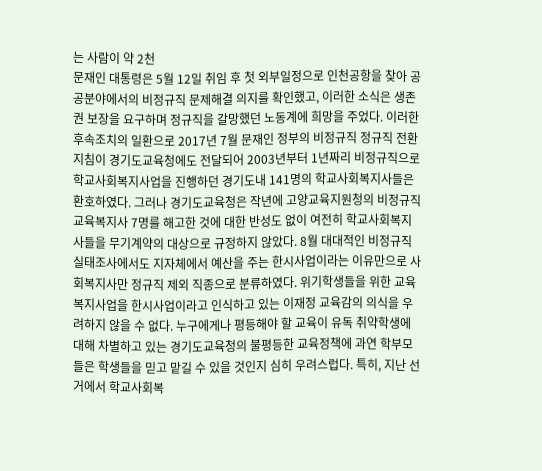는 사람이 약 2천
문재인 대통령은 5월 12일 취임 후 첫 외부일정으로 인천공항을 찾아 공공분야에서의 비정규직 문제해결 의지를 확인했고, 이러한 소식은 생존권 보장을 요구하며 정규직을 갈망했던 노동계에 희망을 주었다. 이러한 후속조치의 일환으로 2017년 7월 문재인 정부의 비정규직 정규직 전환 지침이 경기도교육청에도 전달되어 2003년부터 1년짜리 비정규직으로 학교사회복지사업을 진행하던 경기도내 141명의 학교사회복지사들은 환호하였다. 그러나 경기도교육청은 작년에 고양교육지원청의 비정규직 교육복지사 7명를 해고한 것에 대한 반성도 없이 여전히 학교사회복지사들을 무기계약의 대상으로 규정하지 않았다. 8월 대대적인 비정규직 실태조사에서도 지자체에서 예산을 주는 한시사업이라는 이유만으로 사회복지사만 정규직 제외 직종으로 분류하였다. 위기학생들을 위한 교육복지사업을 한시사업이라고 인식하고 있는 이재정 교육감의 의식을 우려하지 않을 수 없다. 누구에게나 평등해야 할 교육이 유독 취약학생에 대해 차별하고 있는 경기도교육청의 불평등한 교육정책에 과연 학부모들은 학생들을 믿고 맡길 수 있을 것인지 심히 우려스럽다. 특히, 지난 선거에서 학교사회복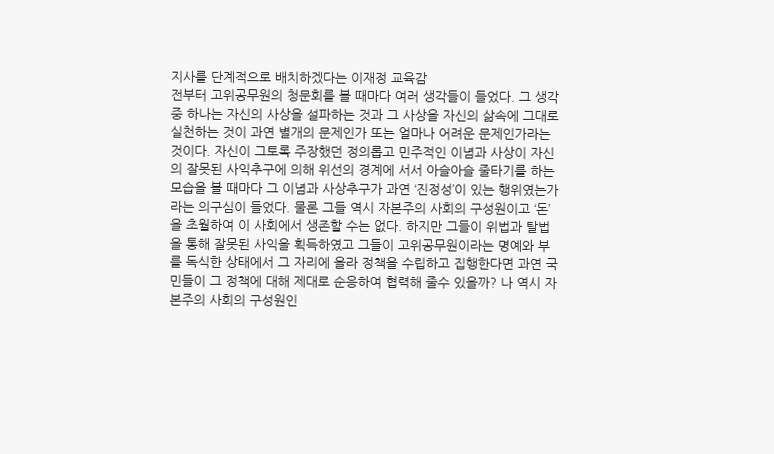지사를 단계적으로 배치하겠다는 이재정 교육감
전부터 고위공무원의 청문회를 볼 때마다 여러 생각들이 들었다. 그 생각중 하나는 자신의 사상을 설파하는 것과 그 사상을 자신의 삶속에 그대로 실천하는 것이 과연 별개의 문제인가 또는 얼마나 어려운 문제인가라는 것이다. 자신이 그토록 주장했던 정의롭고 민주적인 이념과 사상이 자신의 잘못된 사익추구에 의해 위선의 경계에 서서 아슬아슬 줄타기를 하는 모습을 볼 때마다 그 이념과 사상추구가 과연 ‘진정성’이 있는 행위였는가라는 의구심이 들었다. 물론 그들 역시 자본주의 사회의 구성원이고 ‘돈’을 초월하여 이 사회에서 생존할 수는 없다. 하지만 그들이 위법과 탈법을 통해 잘못된 사익을 획득하였고 그들이 고위공무원이라는 명예와 부를 독식한 상태에서 그 자리에 올라 정책을 수립하고 집행한다면 과연 국민들이 그 정책에 대해 제대로 순응하여 협력해 줄수 있을까? 나 역시 자본주의 사회의 구성원인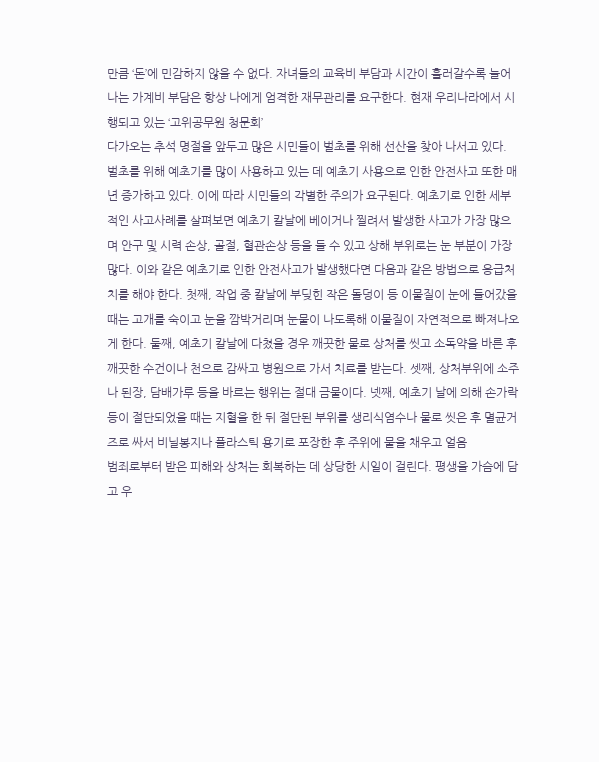만큼 ‘돈’에 민감하지 않을 수 없다. 자녀들의 교육비 부담과 시간이 흘러갈수록 늘어나는 가계비 부담은 항상 나에게 엄격한 재무관리를 요구한다. 현재 우리나라에서 시행되고 있는 ‘고위공무원 청문회’
다가오는 추석 명절을 앞두고 많은 시민들이 벌초를 위해 선산을 찾아 나서고 있다. 벌초를 위해 예초기를 많이 사용하고 있는 데 예초기 사용으로 인한 안전사고 또한 매년 증가하고 있다. 이에 따라 시민들의 각별한 주의가 요구된다. 예초기로 인한 세부적인 사고사례를 살펴보면 예초기 칼날에 베이거나 찔려서 발생한 사고가 가장 많으며 안구 및 시력 손상, 골절, 혈관손상 등을 들 수 있고 상해 부위로는 눈 부분이 가장 많다. 이와 같은 예초기로 인한 안전사고가 발생했다면 다음과 같은 방법으로 응급처치를 해야 한다. 첫째, 작업 중 칼날에 부딪힌 작은 돌덩이 등 이물질이 눈에 들어갔을 때는 고개를 숙이고 눈을 깜박거리며 눈물이 나도록해 이물질이 자연적으로 빠져나오게 한다. 둘째, 예초기 칼날에 다쳤을 경우 깨끗한 물로 상처를 씻고 소독약을 바른 후 깨끗한 수건이나 천으로 감싸고 병원으로 가서 치료를 받는다. 셋째, 상처부위에 소주나 된장, 담배가루 등을 바르는 행위는 절대 금물이다. 넷째, 예초기 날에 의해 손가락 등이 절단되었을 때는 지혈을 한 뒤 절단된 부위를 생리식염수나 물로 씻은 후 멸균거즈로 싸서 비닐봉지나 플라스틱 용기로 포장한 후 주위에 물을 채우고 얼음
범죄로부터 받은 피해와 상처는 회복하는 데 상당한 시일이 걸린다. 평생을 가슴에 담고 우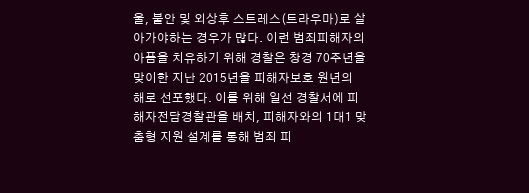울, 불안 및 외상후 스트레스(트라우마)로 살아가야하는 경우가 많다. 이런 범죄피해자의 아픔을 치유하기 위해 경찰은 창경 70주년을 맞이한 지난 2015년을 피해자보호 원년의 해로 선포했다. 이를 위해 일선 경찰서에 피해자전담경찰관을 배치, 피해자와의 1대1 맞춤형 지원 설계를 통해 범죄 피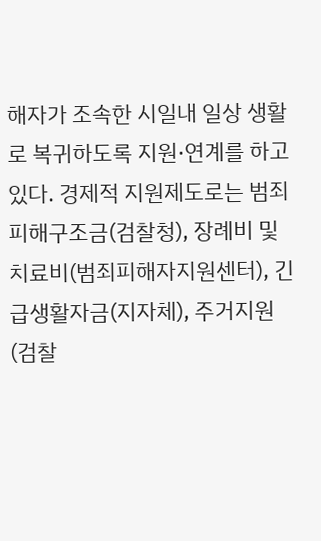해자가 조속한 시일내 일상 생활로 복귀하도록 지원·연계를 하고 있다. 경제적 지원제도로는 범죄피해구조금(검찰청), 장례비 및 치료비(범죄피해자지원센터), 긴급생활자금(지자체), 주거지원(검찰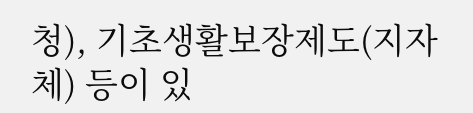청), 기초생활보장제도(지자체) 등이 있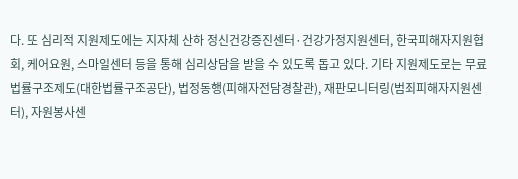다. 또 심리적 지원제도에는 지자체 산하 정신건강증진센터·건강가정지원센터, 한국피해자지원협회, 케어요원, 스마일센터 등을 통해 심리상담을 받을 수 있도록 돕고 있다. 기타 지원제도로는 무료법률구조제도(대한법률구조공단), 법정동행(피해자전담경찰관), 재판모니터링(범죄피해자지원센터), 자원봉사센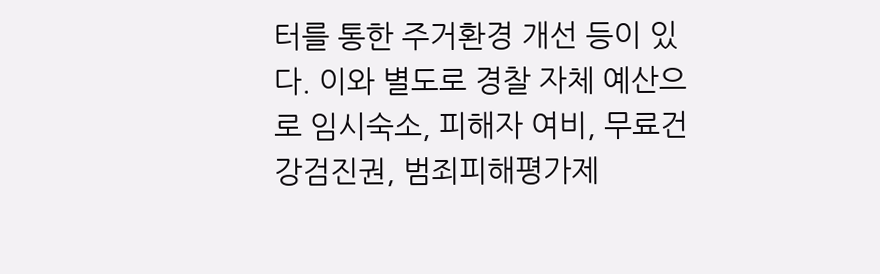터를 통한 주거환경 개선 등이 있다. 이와 별도로 경찰 자체 예산으로 임시숙소, 피해자 여비, 무료건강검진권, 범죄피해평가제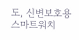도, 신변보호용 스마트워치